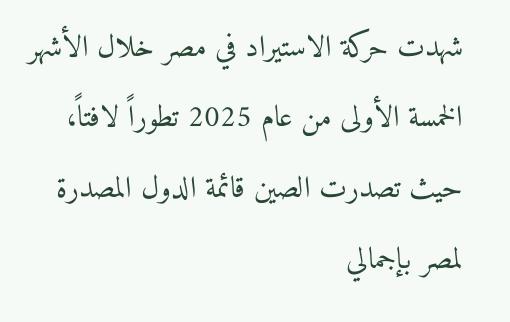شهدت حركة الاستيراد في مصر خلال الأشهر الخمسة الأولى من عام 2025 تطوراً لافتاً، حيث تصدرت الصين قائمة الدول المصدرة لمصر بإجمالي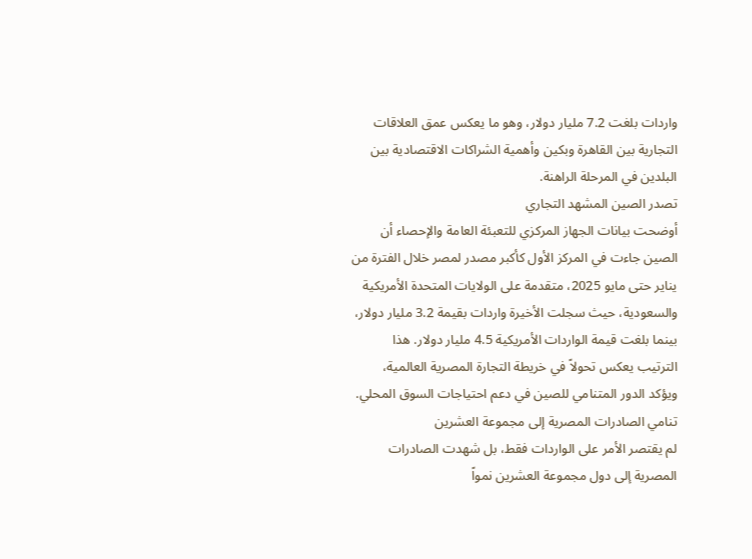واردات بلغت 7.2 مليار دولار، وهو ما يعكس عمق العلاقات التجارية بين القاهرة وبكين وأهمية الشراكات الاقتصادية بين البلدين في المرحلة الراهنة.
تصدر الصين المشهد التجاري
أوضحت بيانات الجهاز المركزي للتعبئة العامة والإحصاء أن الصين جاءت في المركز الأول كأكبر مصدر لمصر خلال الفترة من يناير حتى مايو 2025، متقدمة على الولايات المتحدة الأمريكية والسعودية، حيث سجلت الأخيرة واردات بقيمة 3.2 مليار دولار، بينما بلغت قيمة الواردات الأمريكية 4.5 مليار دولار. هذا الترتيب يعكس تحولاً في خريطة التجارة المصرية العالمية، ويؤكد الدور المتنامي للصين في دعم احتياجات السوق المحلي.
تنامي الصادرات المصرية إلى مجموعة العشرين
لم يقتصر الأمر على الواردات فقط، بل شهدت الصادرات المصرية إلى دول مجموعة العشرين نمواً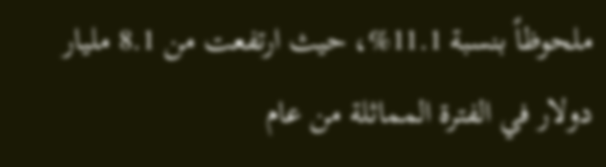ملحوظاً بنسبة 11.1%، حيث ارتفعت من 8.1 مليار دولار في الفترة المماثلة من عام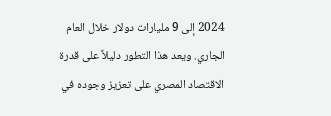2024 إلى 9 مليارات دولار خلال العام الجاري. ويعد هذا التطور دليلاً على قدرة الاقتصاد المصري على تعزيز وجوده في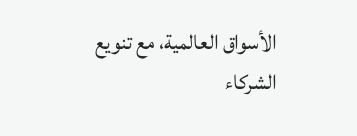الأسواق العالمية، مع تنويع الشركاء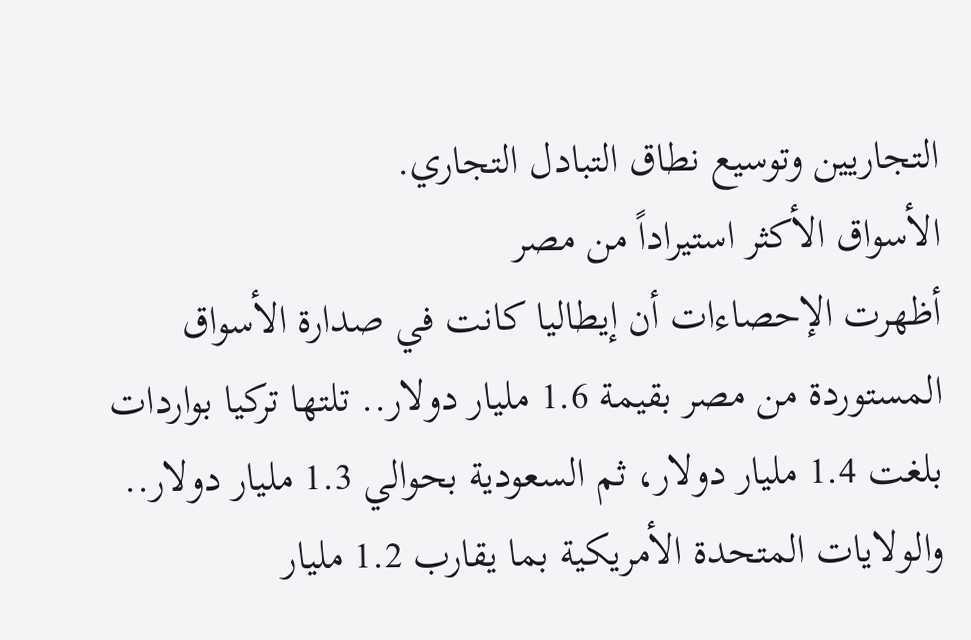التجاريين وتوسيع نطاق التبادل التجاري.
الأسواق الأكثر استيراداً من مصر
أظهرت الإحصاءات أن إيطاليا كانت في صدارة الأسواق المستوردة من مصر بقيمة 1.6 مليار دولار.. تلتها تركيا بواردات بلغت 1.4 مليار دولار، ثم السعودية بحوالي 1.3 مليار دولار.. والولايات المتحدة الأمريكية بما يقارب 1.2 مليار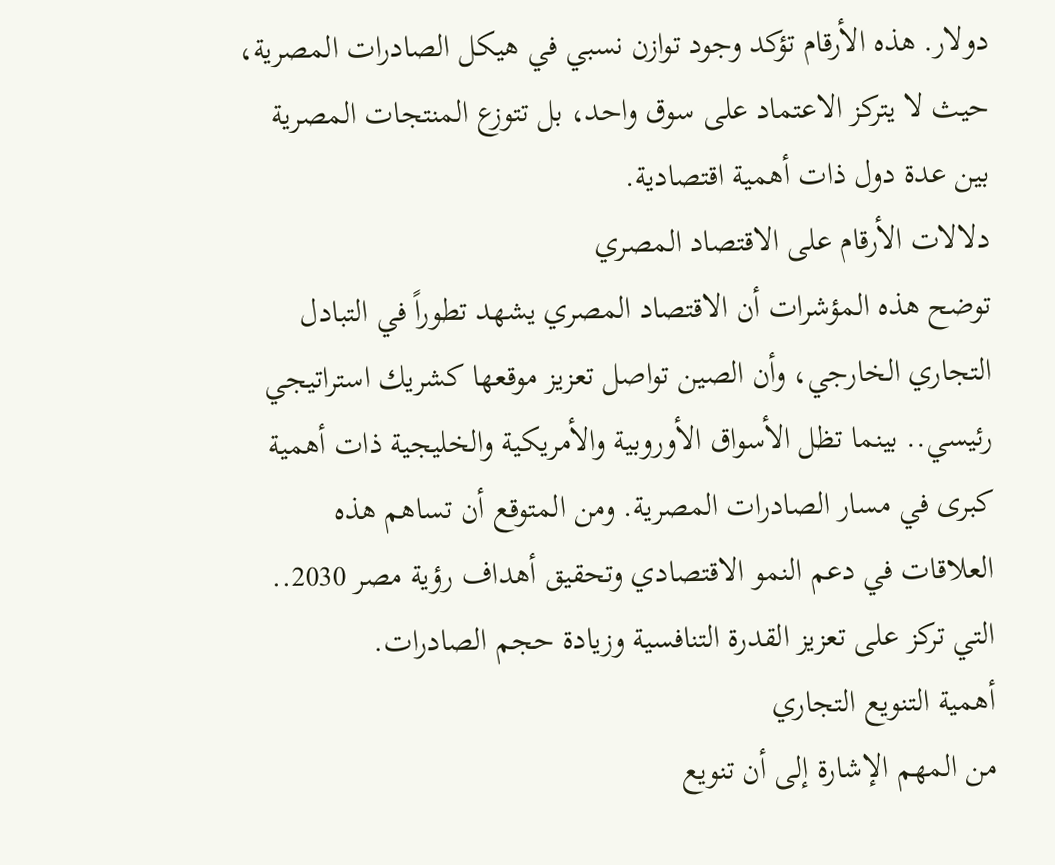دولار. هذه الأرقام تؤكد وجود توازن نسبي في هيكل الصادرات المصرية، حيث لا يتركز الاعتماد على سوق واحد، بل تتوزع المنتجات المصرية بين عدة دول ذات أهمية اقتصادية.
دلالات الأرقام على الاقتصاد المصري
توضح هذه المؤشرات أن الاقتصاد المصري يشهد تطوراً في التبادل التجاري الخارجي، وأن الصين تواصل تعزيز موقعها كشريك استراتيجي رئيسي.. بينما تظل الأسواق الأوروبية والأمريكية والخليجية ذات أهمية كبرى في مسار الصادرات المصرية. ومن المتوقع أن تساهم هذه العلاقات في دعم النمو الاقتصادي وتحقيق أهداف رؤية مصر 2030.. التي تركز على تعزيز القدرة التنافسية وزيادة حجم الصادرات.
أهمية التنويع التجاري
من المهم الإشارة إلى أن تنويع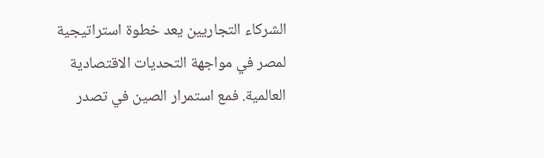الشركاء التجاريين يعد خطوة استراتيجية لمصر في مواجهة التحديات الاقتصادية العالمية. فمع استمرار الصين في تصدر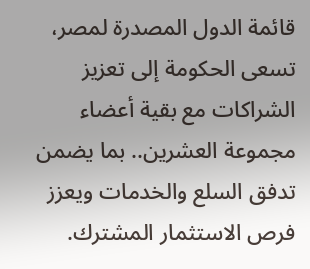قائمة الدول المصدرة لمصر، تسعى الحكومة إلى تعزيز الشراكات مع بقية أعضاء مجموعة العشرين.. بما يضمن تدفق السلع والخدمات ويعزز فرص الاستثمار المشترك.